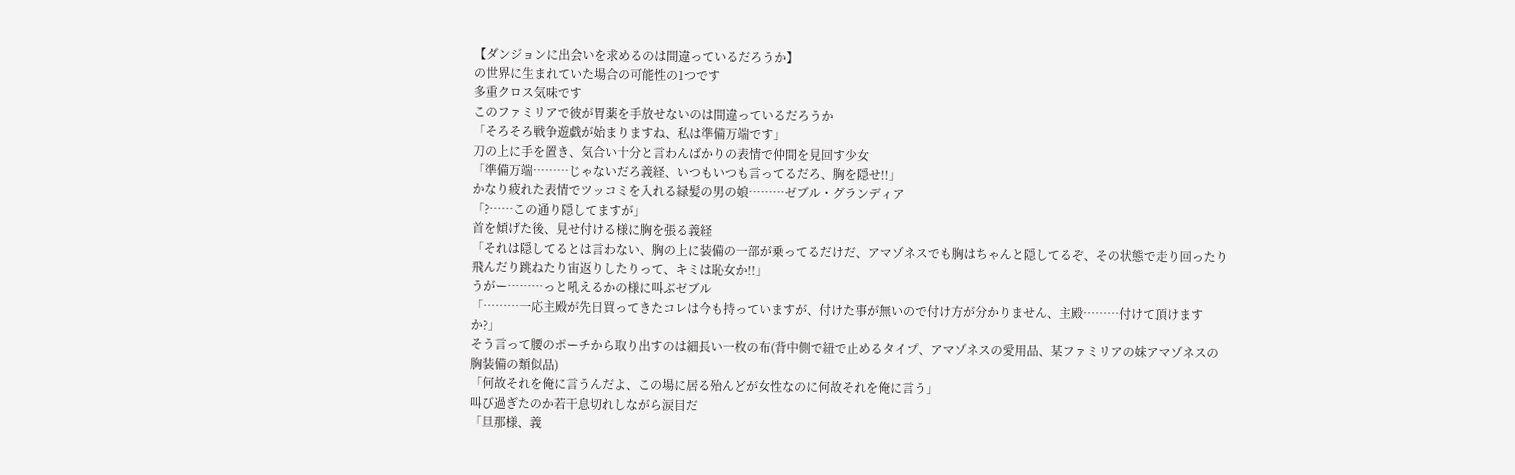【ダンジョンに出会いを求めるのは間違っているだろうか】
の世界に生まれていた場合の可能性の1つです
多重クロス気味です
このファミリアで彼が胃薬を手放せないのは間違っているだろうか
「そろそろ戦争遊戯が始まりますね、私は準備万端です」
刀の上に手を置き、気合い十分と言わんばかりの表情で仲間を見回す少女
「準備万端………じゃないだろ義経、いつもいつも言ってるだろ、胸を隠せ!!」
かなり疲れた表情でツッコミを入れる緑髪の男の娘………ゼブル・グランディア
「?……この通り隠してますが」
首を傾げた後、見せ付ける様に胸を張る義経
「それは隠してるとは言わない、胸の上に装備の一部が乗ってるだけだ、アマゾネスでも胸はちゃんと隠してるぞ、その状態で走り回ったり飛んだり跳ねたり宙返りしたりって、キミは恥女か!!」
うがー………っと吼えるかの様に叫ぶゼブル
「………一応主殿が先日買ってきたコレは今も持っていますが、付けた事が無いので付け方が分かりません、主殿………付けて頂けますか?」
そう言って腰のポーチから取り出すのは細長い一枚の布(背中側で紐で止めるタイプ、アマゾネスの愛用品、某ファミリアの妹アマゾネスの胸装備の類似品)
「何故それを俺に言うんだよ、この場に居る殆んどが女性なのに何故それを俺に言う」
叫び過ぎたのか若干息切れしながら涙目だ
「旦那様、義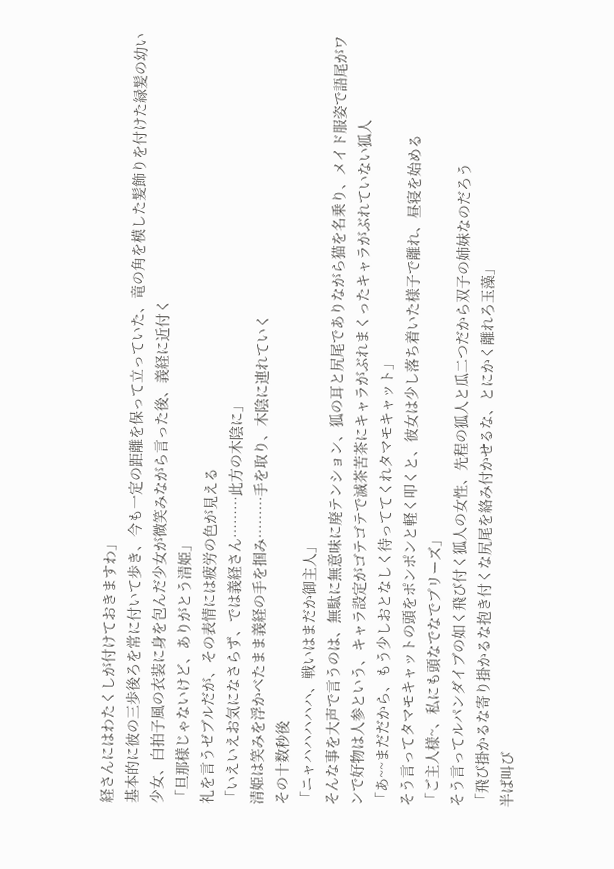経さんにはわたくしが付けておきますわ」
基本的に彼の三歩後ろを常に付いて歩き、今も一定の距離を保って立っていた、竜の角を模した髪飾りを付けた緑髪の幼い少女、白拍子風の衣装に身を包んだ少女が微笑みながら言った後、義経に近付く
「旦那様じゃないけど、ありがとう清姫」
礼を言うゼブルだが、その表情には疲労の色が見える
「いえいえお気になさらず、では義経さん………此方の木陰に」
清姫は笑みを浮かべたまま義経の手を掴み………手を取り、木陰に連れていく
その十数秒後
「ニャハハハハハ、戦いはまだか御主人」
そんな事を大声で言うのは、無駄に無意味に廃テンション、狐の耳と尻尾でありながら猫を名乗り、メイド服姿で語尾がワンで好物は人参という、キャラ設定がゴテゴテで滅茶苦茶にキャラがぶれまくったキャラがぶれていない狐人
「あ~~まだだから、もう少しおとなしく待っててくれタマモキャット」
そう言ってタマモキャットの頭をポンポンと軽く叩くと、彼女は少し落ち着いた様子で離れ、昼寝を始める
「ご主人様~、私にも頭なでなでプリーズ」
そう言ってルパンダイブの如く飛び付く狐人の女性、先程の狐人と瓜二つだから双子の姉妹なのだろう
「飛び掛かるな寄り掛かるな抱き付くな尻尾を絡み付かせるな、とにかく離れろ玉藻」
半ば叫び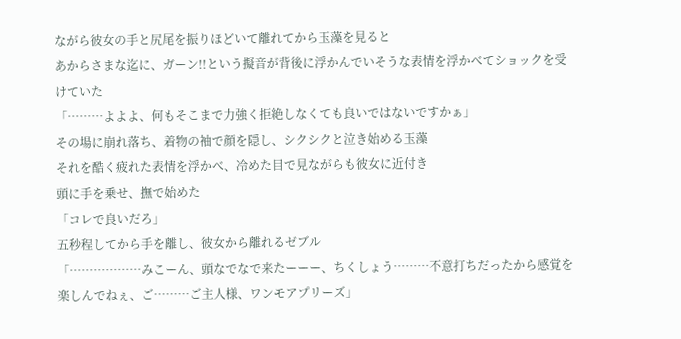ながら彼女の手と尻尾を振りほどいて離れてから玉藻を見ると
あからさまな迄に、ガーン!!という擬音が背後に浮かんでいそうな表情を浮かべてショックを受けていた
「………よよよ、何もそこまで力強く拒絶しなくても良いではないですかぁ」
その場に崩れ落ち、着物の袖で顔を隠し、シクシクと泣き始める玉藻
それを酷く疲れた表情を浮かべ、冷めた目で見ながらも彼女に近付き
頭に手を乗せ、撫で始めた
「コレで良いだろ」
五秒程してから手を離し、彼女から離れるゼブル
「………………みこーん、頭なでなで来たーーー、ちくしょう………不意打ちだったから感覚を楽しんでねぇ、ご………ご主人様、ワンモアプリーズ」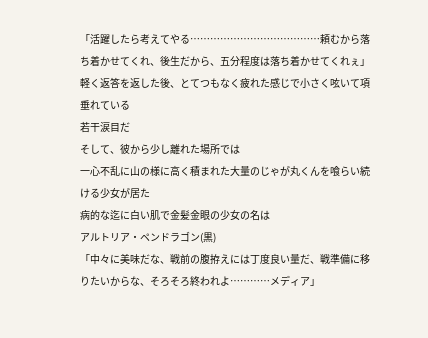「活躍したら考えてやる…………………………………頼むから落ち着かせてくれ、後生だから、五分程度は落ち着かせてくれぇ」
軽く返答を返した後、とてつもなく疲れた感じで小さく呟いて項垂れている
若干涙目だ
そして、彼から少し離れた場所では
一心不乱に山の様に高く積まれた大量のじゃが丸くんを喰らい続ける少女が居た
病的な迄に白い肌で金髪金眼の少女の名は
アルトリア・ペンドラゴン(黒)
「中々に美味だな、戦前の腹拵えには丁度良い量だ、戦準備に移りたいからな、そろそろ終われよ…………メディア」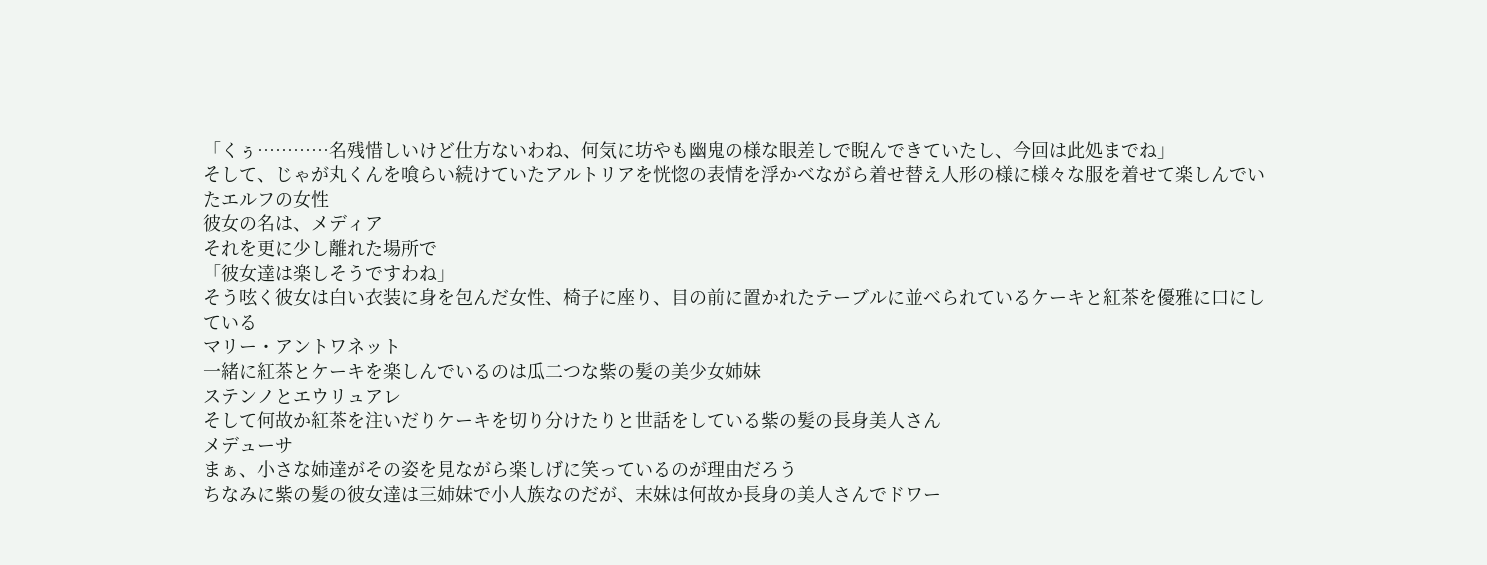「くぅ…………名残惜しいけど仕方ないわね、何気に坊やも幽鬼の様な眼差しで睨んできていたし、今回は此処までね」
そして、じゃが丸くんを喰らい続けていたアルトリアを恍惚の表情を浮かべながら着せ替え人形の様に様々な服を着せて楽しんでいたエルフの女性
彼女の名は、メディア
それを更に少し離れた場所で
「彼女達は楽しそうですわね」
そう呟く彼女は白い衣装に身を包んだ女性、椅子に座り、目の前に置かれたテーブルに並べられているケーキと紅茶を優雅に口にしている
マリー・アントワネット
一緒に紅茶とケーキを楽しんでいるのは瓜二つな紫の髪の美少女姉妹
ステンノとエウリュアレ
そして何故か紅茶を注いだりケーキを切り分けたりと世話をしている紫の髪の長身美人さん
メデューサ
まぁ、小さな姉達がその姿を見ながら楽しげに笑っているのが理由だろう
ちなみに紫の髪の彼女達は三姉妹で小人族なのだが、末妹は何故か長身の美人さんでドワー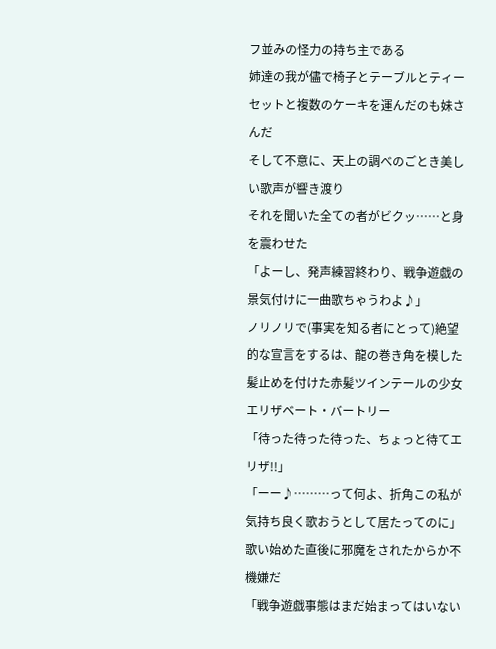フ並みの怪力の持ち主である
姉達の我が儘で椅子とテーブルとティーセットと複数のケーキを運んだのも妹さんだ
そして不意に、天上の調べのごとき美しい歌声が響き渡り
それを聞いた全ての者がビクッ……と身を震わせた
「よーし、発声練習終わり、戦争遊戯の景気付けに一曲歌ちゃうわよ♪」
ノリノリで(事実を知る者にとって)絶望的な宣言をするは、龍の巻き角を模した髪止めを付けた赤髪ツインテールの少女
エリザベート・バートリー
「待った待った待った、ちょっと待てエリザ!!」
「ーー♪………って何よ、折角この私が気持ち良く歌おうとして居たってのに」
歌い始めた直後に邪魔をされたからか不機嫌だ
「戦争遊戯事態はまだ始まってはいない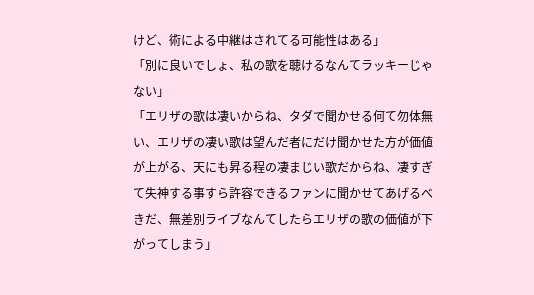けど、術による中継はされてる可能性はある」
「別に良いでしょ、私の歌を聴けるなんてラッキーじゃない」
「エリザの歌は凄いからね、タダで聞かせる何て勿体無い、エリザの凄い歌は望んだ者にだけ聞かせた方が価値が上がる、天にも昇る程の凄まじい歌だからね、凄すぎて失神する事すら許容できるファンに聞かせてあげるべきだ、無差別ライブなんてしたらエリザの歌の価値が下がってしまう」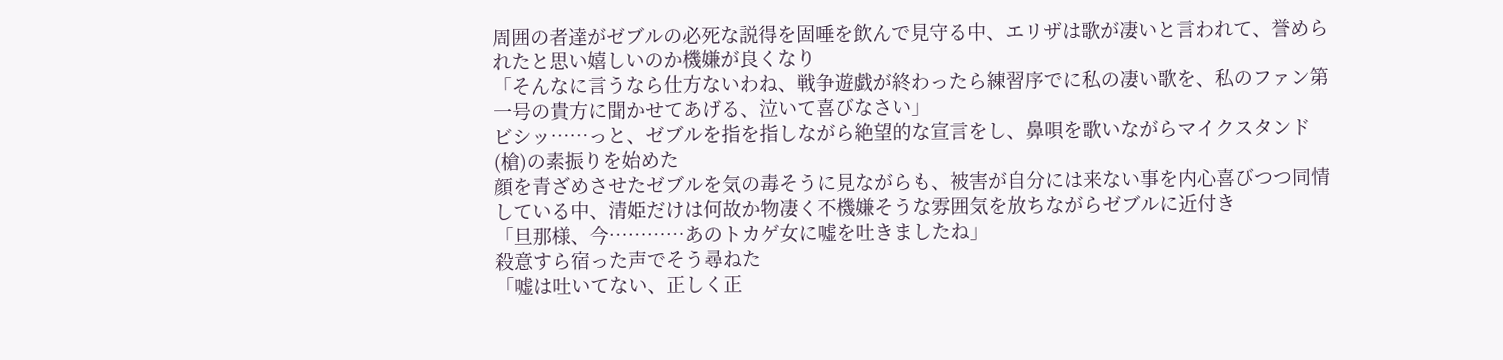周囲の者達がゼブルの必死な説得を固唾を飲んで見守る中、エリザは歌が凄いと言われて、誉められたと思い嬉しいのか機嫌が良くなり
「そんなに言うなら仕方ないわね、戦争遊戯が終わったら練習序でに私の凄い歌を、私のファン第一号の貴方に聞かせてあげる、泣いて喜びなさい」
ビシッ……っと、ゼブルを指を指しながら絶望的な宣言をし、鼻唄を歌いながらマイクスタンド(槍)の素振りを始めた
顔を青ざめさせたゼブルを気の毒そうに見ながらも、被害が自分には来ない事を内心喜びつつ同情している中、清姫だけは何故か物凄く不機嫌そうな雰囲気を放ちながらゼブルに近付き
「旦那様、今…………あのトカゲ女に嘘を吐きましたね」
殺意すら宿った声でそう尋ねた
「嘘は吐いてない、正しく正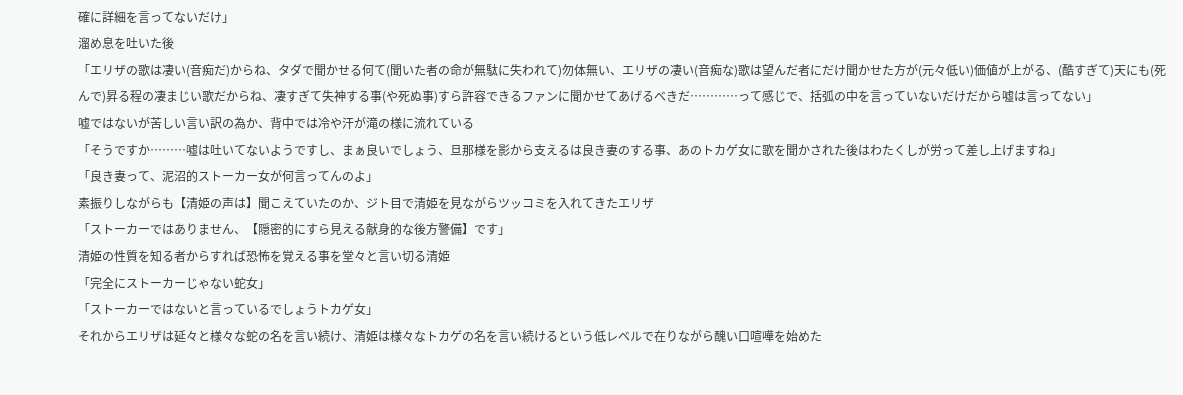確に詳細を言ってないだけ」
溜め息を吐いた後
「エリザの歌は凄い(音痴だ)からね、タダで聞かせる何て(聞いた者の命が無駄に失われて)勿体無い、エリザの凄い(音痴な)歌は望んだ者にだけ聞かせた方が(元々低い)価値が上がる、(酷すぎて)天にも(死んで)昇る程の凄まじい歌だからね、凄すぎて失神する事(や死ぬ事)すら許容できるファンに聞かせてあげるべきだ…………って感じで、括弧の中を言っていないだけだから嘘は言ってない」
嘘ではないが苦しい言い訳の為か、背中では冷や汗が滝の様に流れている
「そうですか………嘘は吐いてないようですし、まぁ良いでしょう、旦那様を影から支えるは良き妻のする事、あのトカゲ女に歌を聞かされた後はわたくしが労って差し上げますね」
「良き妻って、泥沼的ストーカー女が何言ってんのよ」
素振りしながらも【清姫の声は】聞こえていたのか、ジト目で清姫を見ながらツッコミを入れてきたエリザ
「ストーカーではありません、【隠密的にすら見える献身的な後方警備】です」
清姫の性質を知る者からすれば恐怖を覚える事を堂々と言い切る清姫
「完全にストーカーじゃない蛇女」
「ストーカーではないと言っているでしょうトカゲ女」
それからエリザは延々と様々な蛇の名を言い続け、清姫は様々なトカゲの名を言い続けるという低レベルで在りながら醜い口喧嘩を始めた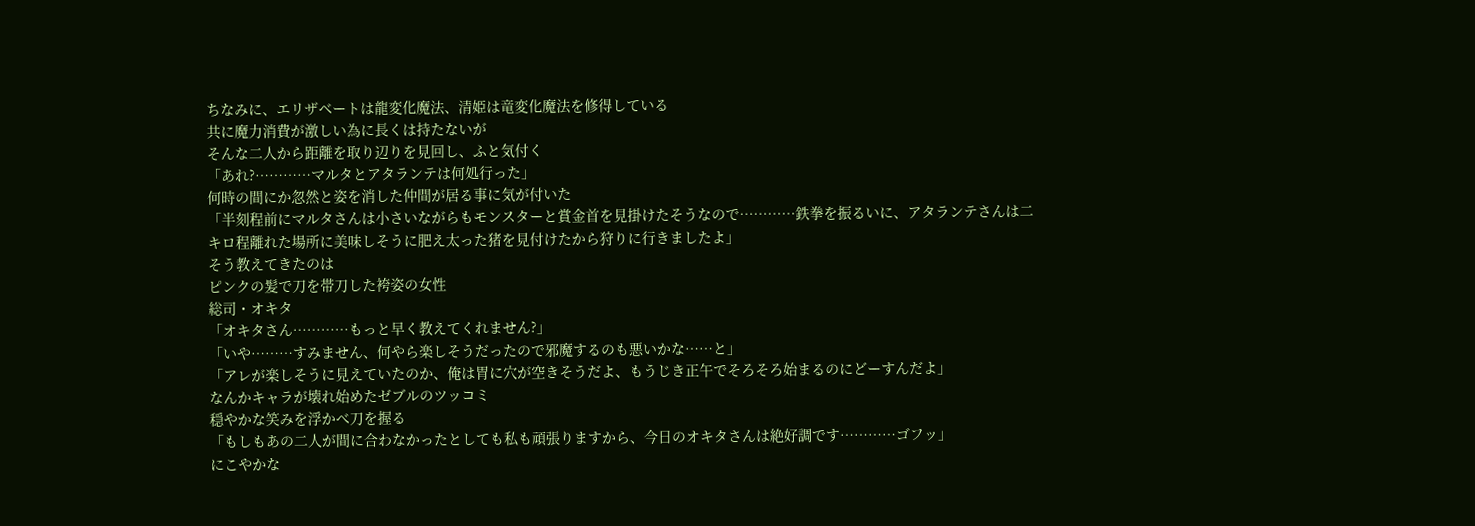ちなみに、エリザベートは龍変化魔法、清姫は竜変化魔法を修得している
共に魔力消費が激しい為に長くは持たないが
そんな二人から距離を取り辺りを見回し、ふと気付く
「あれ?…………マルタとアタランテは何処行った」
何時の間にか忽然と姿を消した仲間が居る事に気が付いた
「半刻程前にマルタさんは小さいながらもモンスターと賞金首を見掛けたそうなので…………鉄拳を振るいに、アタランテさんは二キロ程離れた場所に美味しそうに肥え太った猪を見付けたから狩りに行きましたよ」
そう教えてきたのは
ピンクの髪で刀を帯刀した袴姿の女性
総司・オキタ
「オキタさん…………もっと早く教えてくれません?」
「いや………すみません、何やら楽しそうだったので邪魔するのも悪いかな……と」
「アレが楽しそうに見えていたのか、俺は胃に穴が空きそうだよ、もうじき正午でそろそろ始まるのにどーすんだよ」
なんかキャラが壊れ始めたゼブルのツッコミ
穏やかな笑みを浮かべ刀を握る
「もしもあの二人が間に合わなかったとしても私も頑張りますから、今日のオキタさんは絶好調です…………ゴフッ」
にこやかな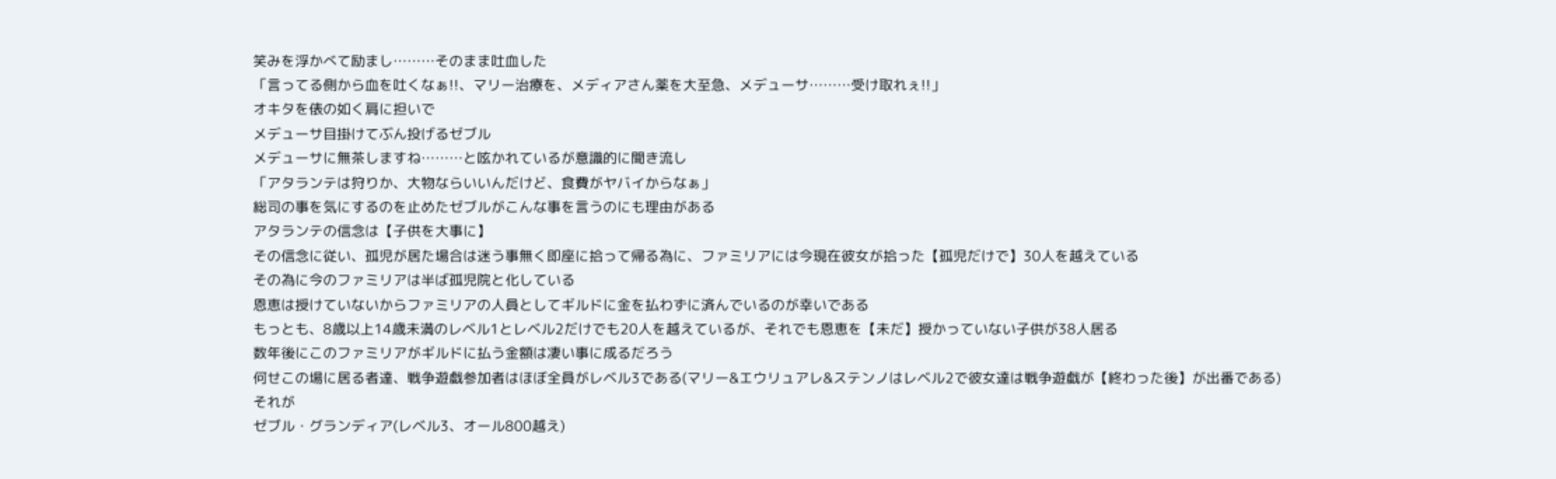笑みを浮かべて励まし………そのまま吐血した
「言ってる側から血を吐くなぁ!!、マリー治療を、メディアさん薬を大至急、メデューサ………受け取れぇ!!」
オキタを俵の如く肩に担いで
メデューサ目掛けてぶん投げるゼブル
メデューサに無茶しますね………と呟かれているが意識的に聞き流し
「アタランテは狩りか、大物ならいいんだけど、食費がヤバイからなぁ」
総司の事を気にするのを止めたゼブルがこんな事を言うのにも理由がある
アタランテの信念は【子供を大事に】
その信念に従い、孤児が居た場合は迷う事無く即座に拾って帰る為に、ファミリアには今現在彼女が拾った【孤児だけで】30人を越えている
その為に今のファミリアは半ば孤児院と化している
恩恵は授けていないからファミリアの人員としてギルドに金を払わずに済んでいるのが幸いである
もっとも、8歳以上14歳未満のレベル1とレベル2だけでも20人を越えているが、それでも恩恵を【未だ】授かっていない子供が38人居る
数年後にこのファミリアがギルドに払う金額は凄い事に成るだろう
何せこの場に居る者達、戦争遊戯参加者はほぼ全員がレベル3である(マリー&エウリュアレ&ステンノはレベル2で彼女達は戦争遊戯が【終わった後】が出番である)
それが
ゼブル・グランディア(レベル3、オール800越え)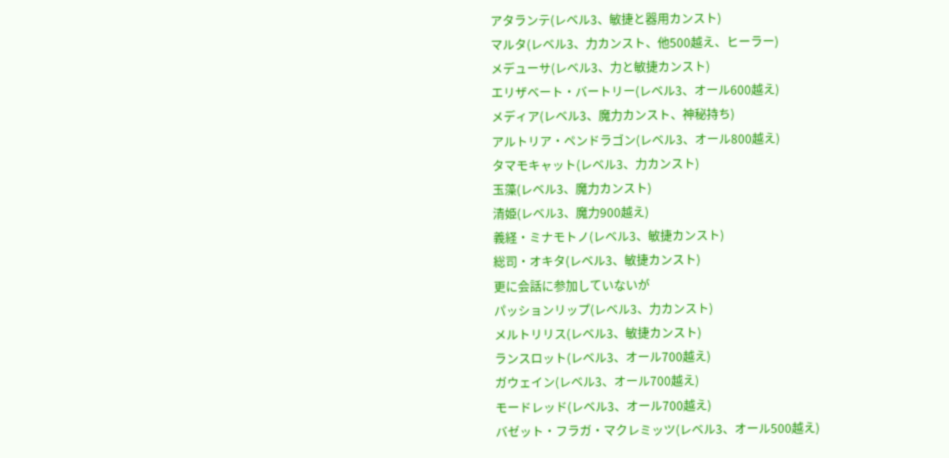アタランテ(レベル3、敏捷と器用カンスト)
マルタ(レベル3、力カンスト、他500越え、ヒーラー)
メデューサ(レベル3、力と敏捷カンスト)
エリザベート・バートリー(レベル3、オール600越え)
メディア(レベル3、魔力カンスト、神秘持ち)
アルトリア・ペンドラゴン(レベル3、オール800越え)
タマモキャット(レベル3、力カンスト)
玉藻(レベル3、魔力カンスト)
清姫(レベル3、魔力900越え)
義経・ミナモトノ(レベル3、敏捷カンスト)
総司・オキタ(レベル3、敏捷カンスト)
更に会話に参加していないが
パッションリップ(レベル3、力カンスト)
メルトリリス(レベル3、敏捷カンスト)
ランスロット(レベル3、オール700越え)
ガウェイン(レベル3、オール700越え)
モードレッド(レベル3、オール700越え)
バゼット・フラガ・マクレミッツ(レベル3、オール500越え)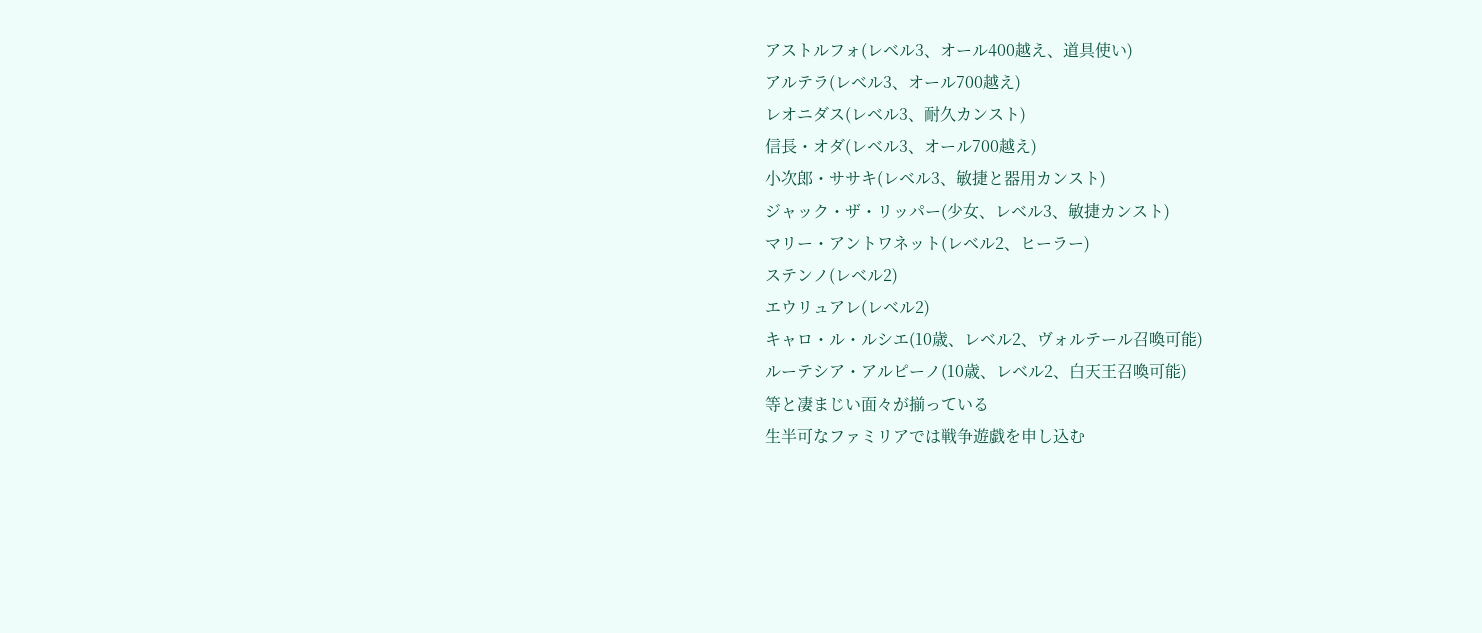アストルフォ(レベル3、オール400越え、道具使い)
アルテラ(レベル3、オール700越え)
レオニダス(レベル3、耐久カンスト)
信長・オダ(レベル3、オール700越え)
小次郎・ササキ(レベル3、敏捷と器用カンスト)
ジャック・ザ・リッパー(少女、レベル3、敏捷カンスト)
マリー・アントワネット(レベル2、ヒーラー)
ステンノ(レベル2)
エウリュアレ(レベル2)
キャロ・ル・ルシエ(10歳、レベル2、ヴォルテール召喚可能)
ルーテシア・アルピーノ(10歳、レベル2、白天王召喚可能)
等と凄まじい面々が揃っている
生半可なファミリアでは戦争遊戯を申し込む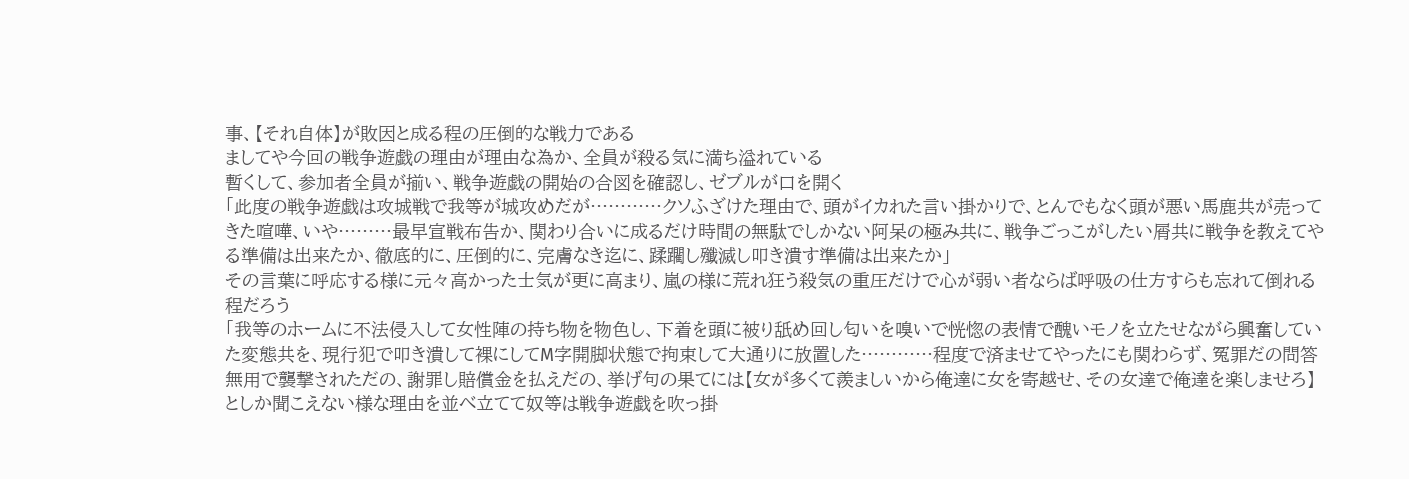事、【それ自体】が敗因と成る程の圧倒的な戦力である
ましてや今回の戦争遊戯の理由が理由な為か、全員が殺る気に満ち溢れている
暫くして、参加者全員が揃い、戦争遊戯の開始の合図を確認し、ゼブルが口を開く
「此度の戦争遊戯は攻城戦で我等が城攻めだが…………クソふざけた理由で、頭がイカれた言い掛かりで、とんでもなく頭が悪い馬鹿共が売ってきた喧嘩、いや………最早宣戦布告か、関わり合いに成るだけ時間の無駄でしかない阿呆の極み共に、戦争ごっこがしたい屑共に戦争を教えてやる準備は出来たか、徹底的に、圧倒的に、完膚なき迄に、蹂躙し殲滅し叩き潰す準備は出来たか」
その言葉に呼応する様に元々高かった士気が更に高まり、嵐の様に荒れ狂う殺気の重圧だけで心が弱い者ならば呼吸の仕方すらも忘れて倒れる程だろう
「我等のホームに不法侵入して女性陣の持ち物を物色し、下着を頭に被り舐め回し匂いを嗅いで恍惚の表情で醜いモノを立たせながら興奮していた変態共を、現行犯で叩き潰して裸にしてM字開脚状態で拘束して大通りに放置した…………程度で済ませてやったにも関わらず、冤罪だの問答無用で襲撃されただの、謝罪し賠償金を払えだの、挙げ句の果てには【女が多くて羨ましいから俺達に女を寄越せ、その女達で俺達を楽しませろ】としか聞こえない様な理由を並べ立てて奴等は戦争遊戯を吹っ掛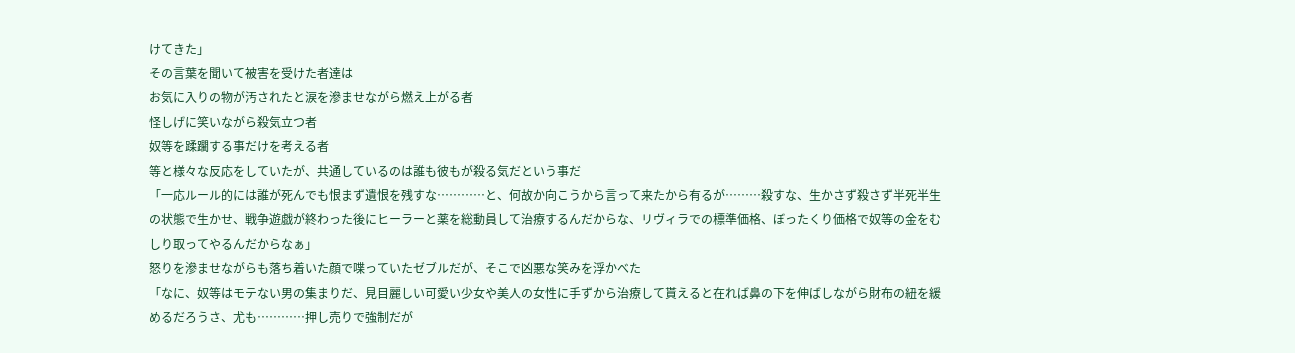けてきた」
その言葉を聞いて被害を受けた者達は
お気に入りの物が汚されたと涙を滲ませながら燃え上がる者
怪しげに笑いながら殺気立つ者
奴等を蹂躙する事だけを考える者
等と様々な反応をしていたが、共通しているのは誰も彼もが殺る気だという事だ
「一応ルール的には誰が死んでも恨まず遺恨を残すな…………と、何故か向こうから言って来たから有るが………殺すな、生かさず殺さず半死半生の状態で生かせ、戦争遊戯が終わった後にヒーラーと薬を総動員して治療するんだからな、リヴィラでの標準価格、ぼったくり価格で奴等の金をむしり取ってやるんだからなぁ」
怒りを滲ませながらも落ち着いた顔で喋っていたゼブルだが、そこで凶悪な笑みを浮かべた
「なに、奴等はモテない男の集まりだ、見目麗しい可愛い少女や美人の女性に手ずから治療して貰えると在れば鼻の下を伸ばしながら財布の紐を緩めるだろうさ、尤も…………押し売りで強制だが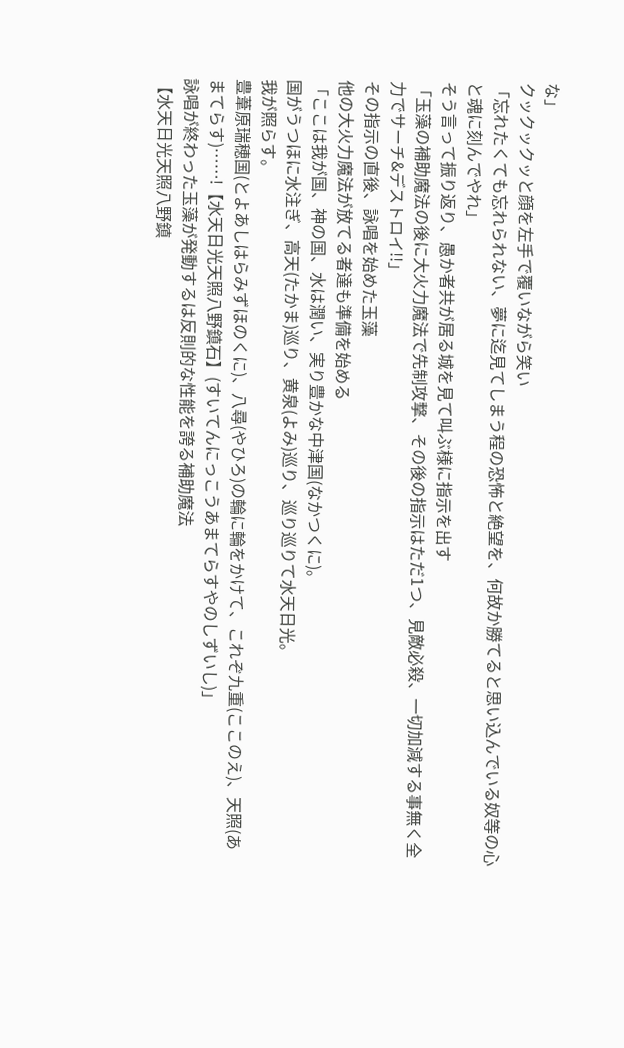な」
クックックッと顔を左手で覆いながら笑い
「忘れたくても忘れられない、夢に迄見てしまう程の恐怖と絶望を、何故か勝てると思い込んでいる奴等の心と魂に刻んでやれ」
そう言って振り返り、愚か者共が居る城を見て叫ぶ様に指示を出す
「玉藻の補助魔法の後に大火力魔法で先制攻撃、その後の指示はただ1つ、見敵必殺、一切加減する事無く全力でサーチ&デストロイ!!」
その指示の直後、詠唱を始めた玉藻
他の大火力魔法が放てる者達も準備を始める
「ここは我が国、神の国、水は潤い、実り豊かな中津国(なかつくに)。
国がうつほに水注ぎ、高天(たかま)巡り、黄泉(よみ)巡り、巡り巡りて水天日光。
我が照らす。
豊葦原瑞穂国(とよあしはらみずほのくに)、八尋(やひろ)の輪に輪をかけて、これぞ九重(ここのえ)、天照(あまてらす)……!【水天日光天照八野鎮石】(すいてんにっこうあまてらすやのしずいし)」
詠唱が終わった玉藻が発動するは反則的な性能を誇る補助魔法
【水天日光天照八野鎮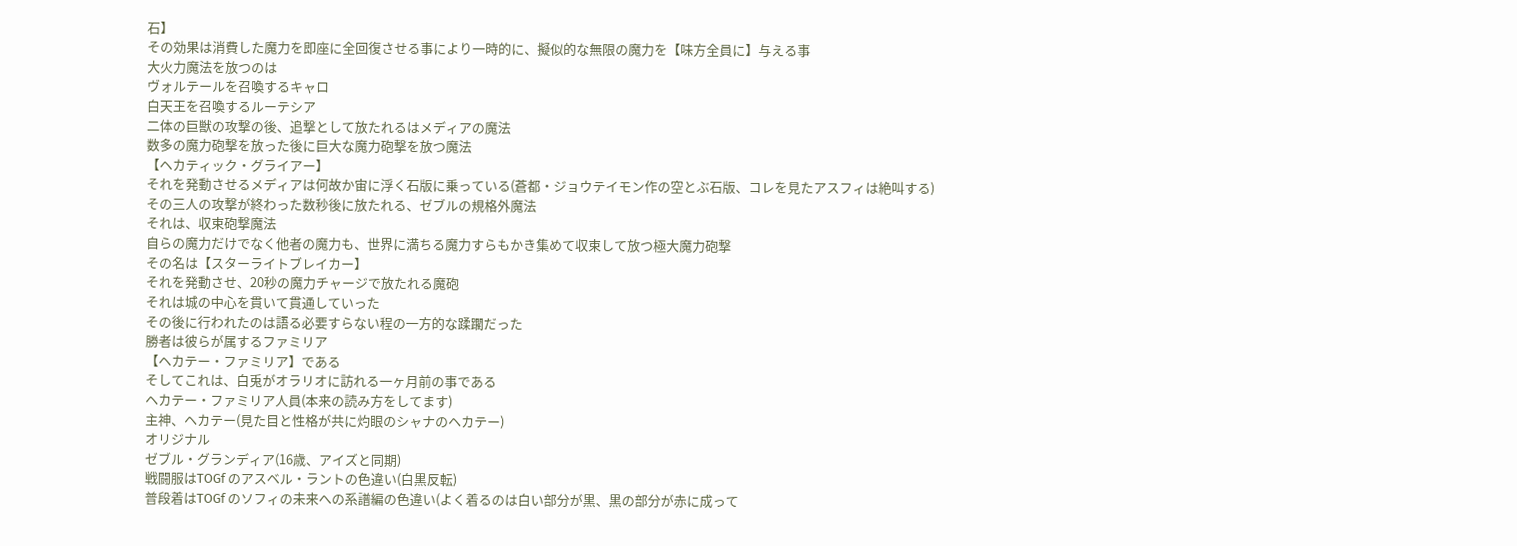石】
その効果は消費した魔力を即座に全回復させる事により一時的に、擬似的な無限の魔力を【味方全員に】与える事
大火力魔法を放つのは
ヴォルテールを召喚するキャロ
白天王を召喚するルーテシア
二体の巨獣の攻撃の後、追撃として放たれるはメディアの魔法
数多の魔力砲撃を放った後に巨大な魔力砲撃を放つ魔法
【ヘカティック・グライアー】
それを発動させるメディアは何故か宙に浮く石版に乗っている(蒼都・ジョウテイモン作の空とぶ石版、コレを見たアスフィは絶叫する)
その三人の攻撃が終わった数秒後に放たれる、ゼブルの規格外魔法
それは、収束砲撃魔法
自らの魔力だけでなく他者の魔力も、世界に満ちる魔力すらもかき集めて収束して放つ極大魔力砲撃
その名は【スターライトブレイカー】
それを発動させ、20秒の魔力チャージで放たれる魔砲
それは城の中心を貫いて貫通していった
その後に行われたのは語る必要すらない程の一方的な蹂躙だった
勝者は彼らが属するファミリア
【ヘカテー・ファミリア】である
そしてこれは、白兎がオラリオに訪れる一ヶ月前の事である
ヘカテー・ファミリア人員(本来の読み方をしてます)
主神、ヘカテー(見た目と性格が共に灼眼のシャナのヘカテー)
オリジナル
ゼブル・グランディア(16歳、アイズと同期)
戦闘服はTOGf のアスベル・ラントの色違い(白黒反転)
普段着はTOGf のソフィの未来への系譜編の色違い(よく着るのは白い部分が黒、黒の部分が赤に成って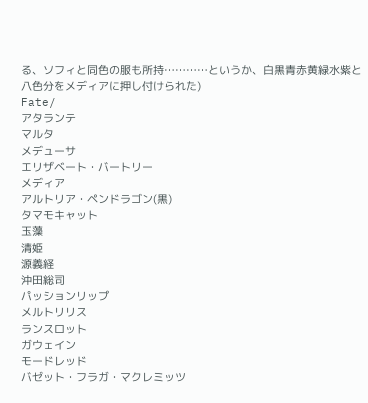る、ソフィと同色の服も所持…………というか、白黒青赤黄緑水紫と八色分をメディアに押し付けられた)
Fate/
アタランテ
マルタ
メデューサ
エリザベート・バートリー
メディア
アルトリア・ペンドラゴン(黒)
タマモキャット
玉藻
清姫
源義経
沖田総司
パッションリップ
メルトリリス
ランスロット
ガウェイン
モードレッド
バゼット・フラガ・マクレミッツ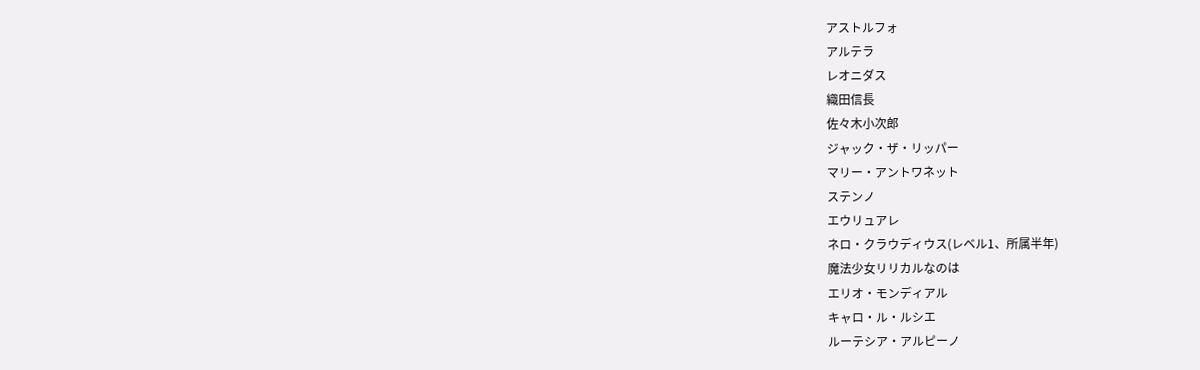アストルフォ
アルテラ
レオニダス
織田信長
佐々木小次郎
ジャック・ザ・リッパー
マリー・アントワネット
ステンノ
エウリュアレ
ネロ・クラウディウス(レベル1、所属半年)
魔法少女リリカルなのは
エリオ・モンディアル
キャロ・ル・ルシエ
ルーテシア・アルピーノ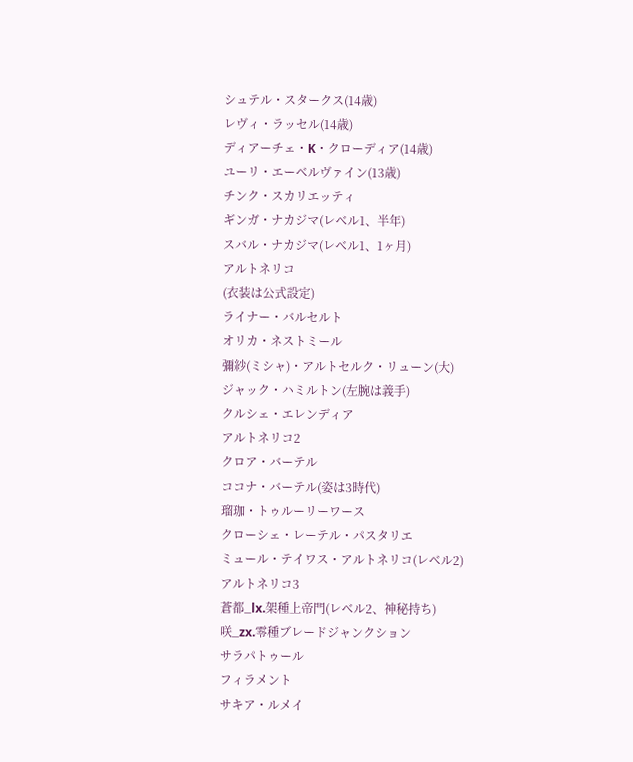シュテル・スタークス(14歳)
レヴィ・ラッセル(14歳)
ディアーチェ・K・クローディア(14歳)
ユーリ・エーベルヴァイン(13歳)
チンク・スカリエッティ
ギンガ・ナカジマ(レベル1、半年)
スバル・ナカジマ(レベル1、1ヶ月)
アルトネリコ
(衣装は公式設定)
ライナー・バルセルト
オリカ・ネストミール
彌紗(ミシャ)・アルトセルク・リューン(大)
ジャック・ハミルトン(左腕は義手)
クルシェ・エレンディア
アルトネリコ2
クロア・バーテル
ココナ・バーテル(姿は3時代)
瑠珈・トゥルーリーワース
クローシェ・レーテル・パスタリエ
ミュール・テイワス・アルトネリコ(レベル2)
アルトネリコ3
蒼都_lx.架種上帝門(レベル2、神秘持ち)
咲_zx.零種ブレードジャンクション
サラパトゥール
フィラメント
サキア・ルメイ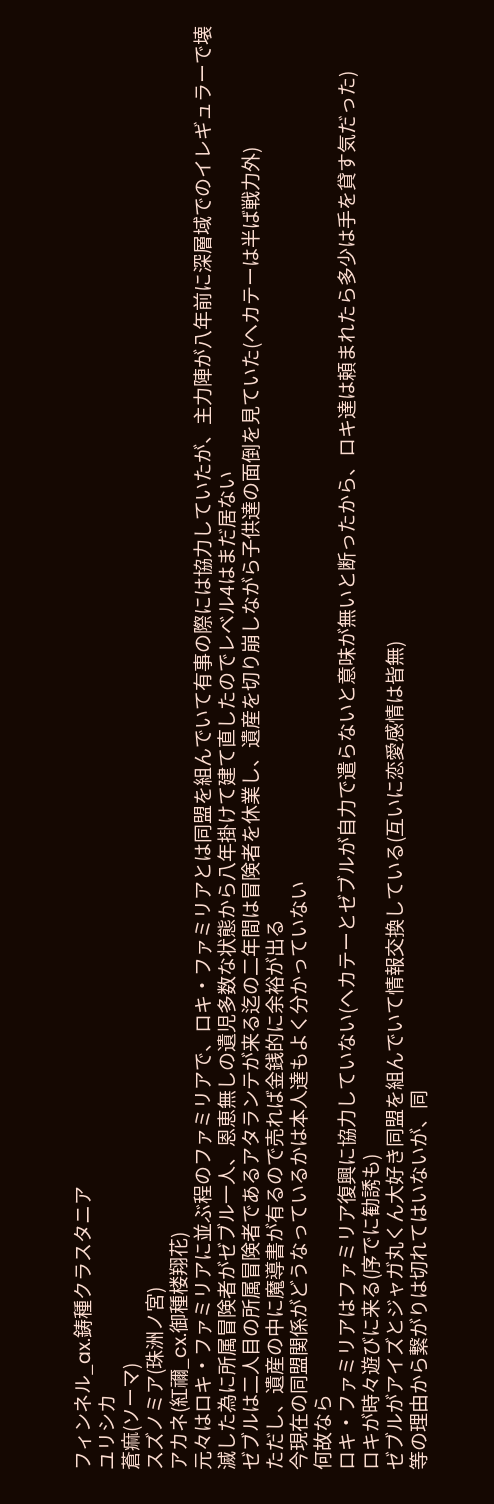フィンネル_ax.鋳種クラスタニア
ユリシカ
蒼痲(ソーマ)
スズノミア(珠洲ノ宮)
アカネ(紅禰_cx.御種楼翔花)
元々はロキ・ファミリアに並ぶ程のファミリアで、ロキ・ファミリアとは同盟を組んでいて有事の際には協力していたが、主力陣が八年前に深層域でのイレギュラーで壊滅した為に所属冒険者がゼブル一人、恩恵無しの遺児多数な状態から八年掛けて建て直したのでレベル4はまだ居ない
ゼブルは二人目の所属冒険者であるアタランテが来る迄の二年間は冒険者を休業し、遺産を切り崩しながら子供達の面倒を見ていた(ヘカテーは半ば戦力外)
ただし、遺産の中に魔導書が有るので売れば金銭的に余裕が出る
今現在の同盟関係がどうなっているかは本人達もよく分かっていない
何故なら
ロキ・ファミリアはファミリア復興に協力していない(ヘカテーとゼブルが自力で遣らないと意味が無いと断ったから、ロキ達は頼まれたら多少は手を貸す気だった)
ロキが時々遊びに来る(序でに勧誘も)
ゼブルがアイズとジャガ丸くん大好き同盟を組んでいて情報交換している(互いに恋愛感情は皆無)
等の理由から繋がりは切れてはいないが、同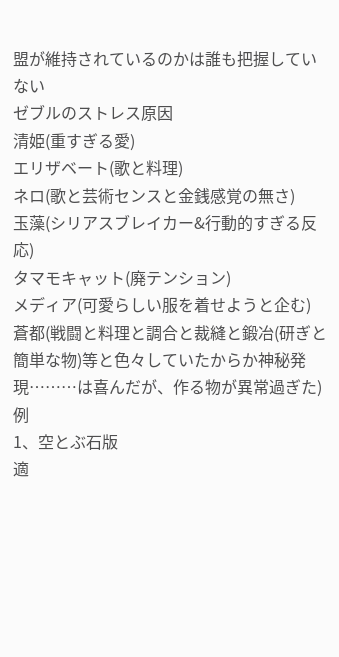盟が維持されているのかは誰も把握していない
ゼブルのストレス原因
清姫(重すぎる愛)
エリザベート(歌と料理)
ネロ(歌と芸術センスと金銭感覚の無さ)
玉藻(シリアスブレイカー&行動的すぎる反応)
タマモキャット(廃テンション)
メディア(可愛らしい服を着せようと企む)
蒼都(戦闘と料理と調合と裁縫と鍛冶(研ぎと簡単な物)等と色々していたからか神秘発現………は喜んだが、作る物が異常過ぎた)
例
1、空とぶ石版
適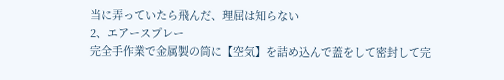当に弄っていたら飛んだ、理屈は知らない
2、エアースプレー
完全手作業で金属製の筒に【空気】を詰め込んで蓋をして密封して完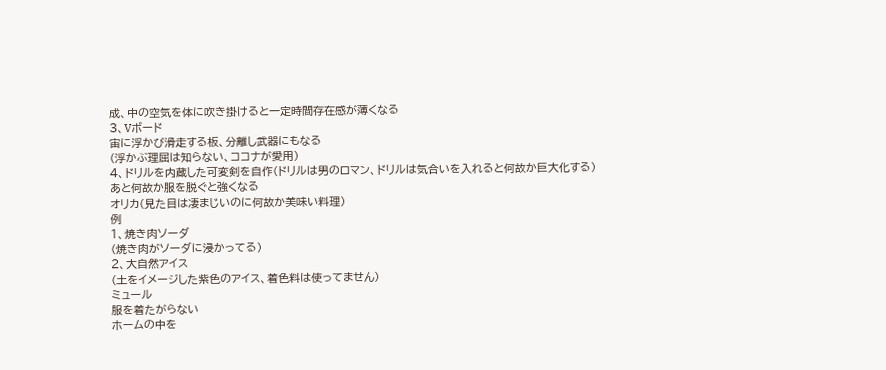成、中の空気を体に吹き掛けると一定時間存在感が薄くなる
3、Vボード
宙に浮かび滑走する板、分離し武器にもなる
(浮かぶ理屈は知らない、ココナが愛用)
4、ドリルを内蔵した可変剣を自作(ドリルは男のロマン、ドリルは気合いを入れると何故か巨大化する)
あと何故か服を脱ぐと強くなる
オリカ(見た目は凄まじいのに何故か美味い料理)
例
1、焼き肉ソーダ
(焼き肉がソーダに浸かってる)
2、大自然アイス
(土をイメージした紫色のアイス、着色料は使ってません)
ミュール
服を着たがらない
ホームの中を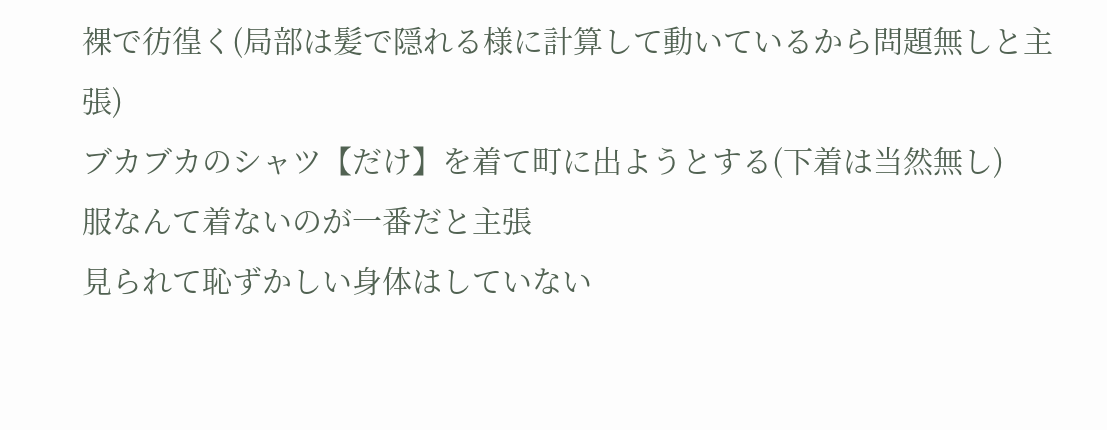裸で彷徨く(局部は髪で隠れる様に計算して動いているから問題無しと主張)
ブカブカのシャツ【だけ】を着て町に出ようとする(下着は当然無し)
服なんて着ないのが一番だと主張
見られて恥ずかしい身体はしていない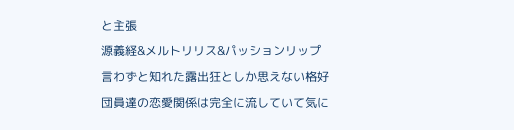と主張
源義経&メルトリリス&パッションリップ
言わずと知れた露出狂としか思えない格好
団員達の恋愛関係は完全に流していて気に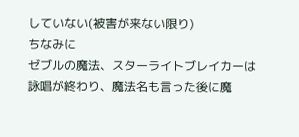していない(被害が来ない限り)
ちなみに
ゼブルの魔法、スターライトブレイカーは詠唱が終わり、魔法名も言った後に魔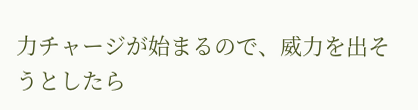力チャージが始まるので、威力を出そうとしたら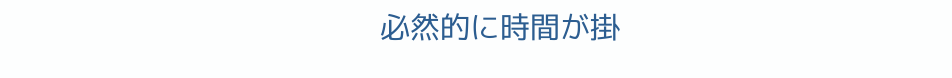必然的に時間が掛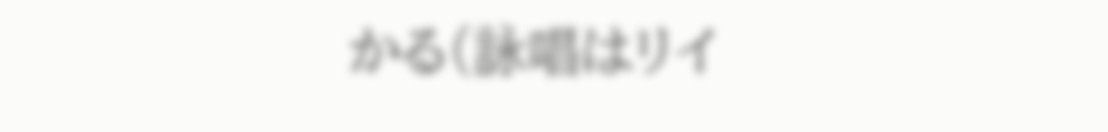かる(詠唱はリイ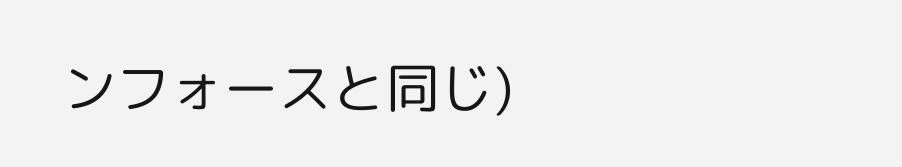ンフォースと同じ)